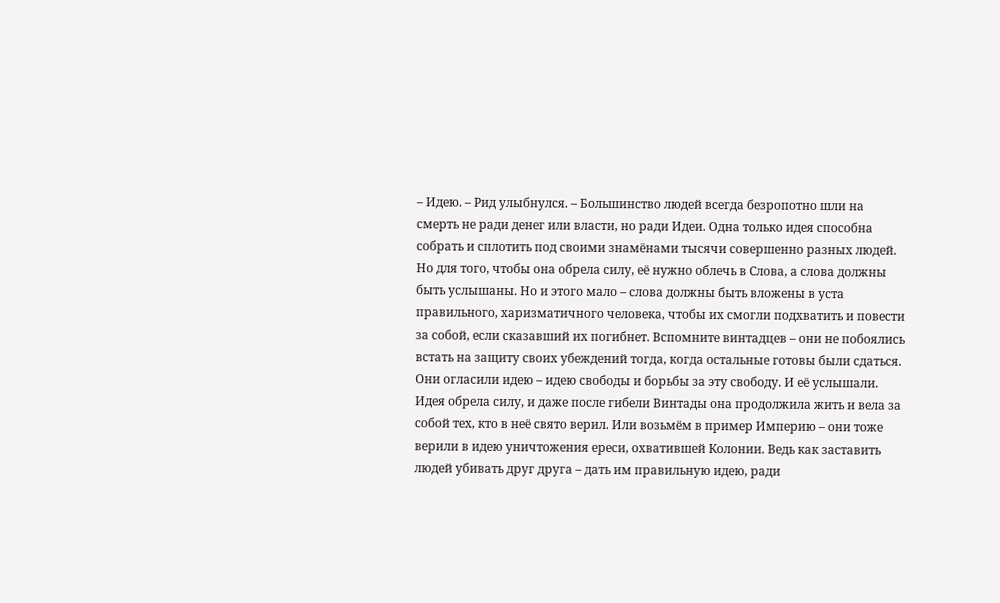– Идею. – Рид улыбнулся. – Большинство людей всегда безропотно шли на смерть не ради денег или власти, но ради Идеи. Одна только идея способна собрать и сплотить под своими знамёнами тысячи совершенно разных людей. Но для того, чтобы она обрела силу, её нужно облечь в Слова, а слова должны быть услышаны. Но и этого мало – слова должны быть вложены в уста правильного, харизматичного человека, чтобы их смогли подхватить и повести за собой, если сказавший их погибнет. Вспомните винтадцев – они не побоялись встать на защиту своих убеждений тогда, когда остальные готовы были сдаться. Они огласили идею – идею свободы и борьбы за эту свободу. И её услышали. Идея обрела силу, и даже после гибели Винтады она продолжила жить и вела за собой тех, кто в неё свято верил. Или возьмём в пример Империю – они тоже верили в идею уничтожения ереси, охватившей Колонии. Ведь как заставить людей убивать друг друга – дать им правильную идею, ради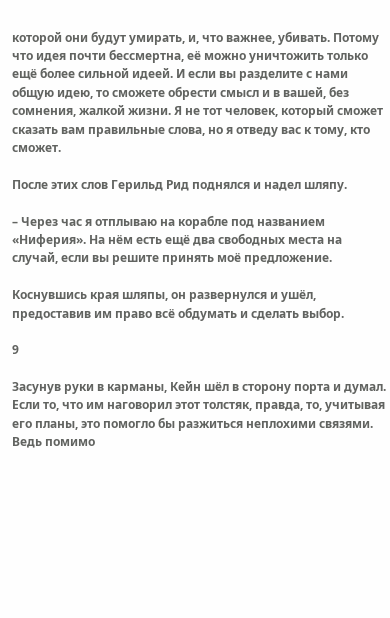которой они будут умирать, и, что важнее, убивать. Потому что идея почти бессмертна, её можно уничтожить только ещё более сильной идеей. И если вы разделите с нами общую идею, то сможете обрести смысл и в вашей, без сомнения, жалкой жизни. Я не тот человек, который сможет сказать вам правильные слова, но я отведу вас к тому, кто сможет.

После этих слов Герильд Рид поднялся и надел шляпу.

– Через час я отплываю на корабле под названием «Ниферия». На нём есть ещё два свободных места на случай, если вы решите принять моё предложение.

Коснувшись края шляпы, он развернулся и ушёл, предоставив им право всё обдумать и сделать выбор.

9

Засунув руки в карманы, Кейн шёл в сторону порта и думал. Если то, что им наговорил этот толстяк, правда, то, учитывая его планы, это помогло бы разжиться неплохими связями. Ведь помимо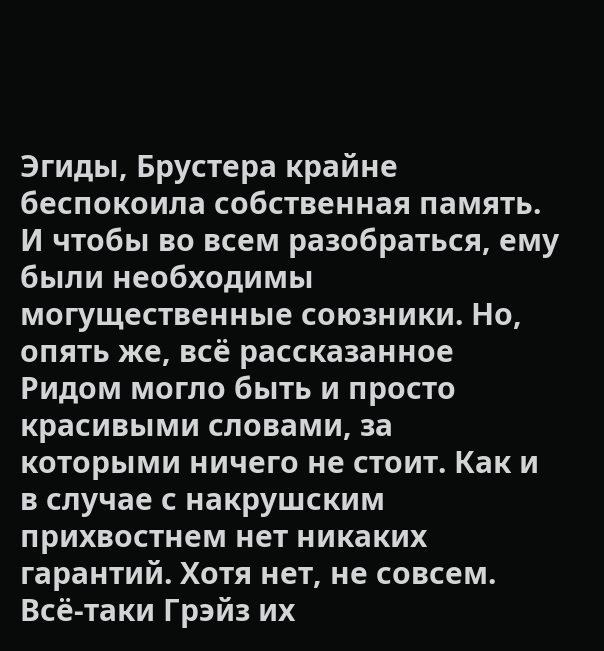Эгиды, Брустера крайне беспокоила собственная память. И чтобы во всем разобраться, ему были необходимы могущественные союзники. Но, опять же, всё рассказанное Ридом могло быть и просто красивыми словами, за которыми ничего не стоит. Как и в случае с накрушским прихвостнем нет никаких гарантий. Хотя нет, не совсем. Всё-таки Грэйз их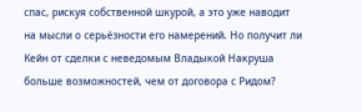спас, рискуя собственной шкурой, а это уже наводит на мысли о серьёзности его намерений. Но получит ли Кейн от сделки с неведомым Владыкой Накруша больше возможностей, чем от договора с Ридом?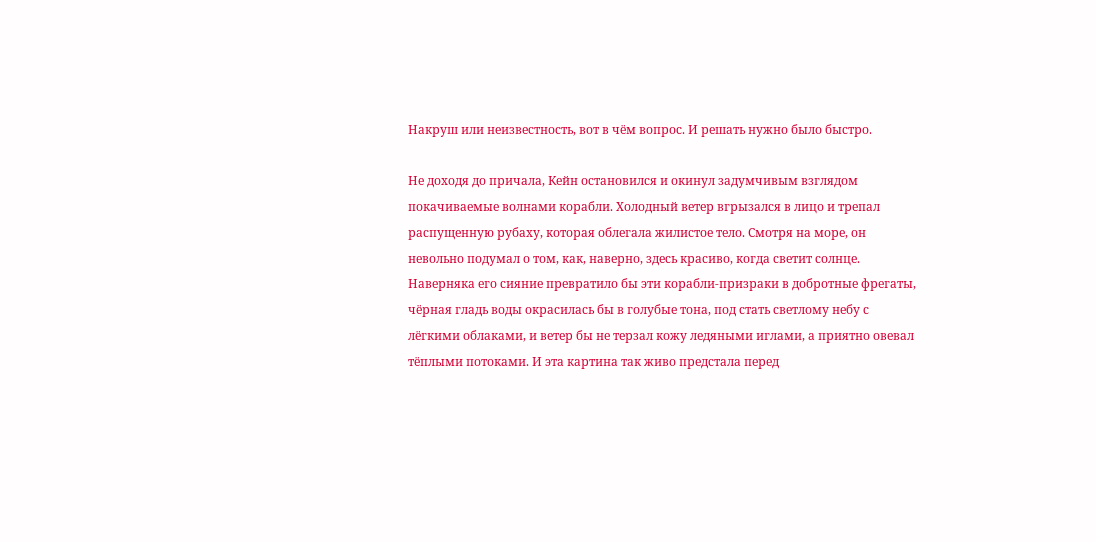Накруш или неизвестность, вот в чём вопрос. И решать нужно было быстро.

Не доходя до причала, Кейн остановился и окинул задумчивым взглядом покачиваемые волнами корабли. Холодный ветер вгрызался в лицо и трепал распущенную рубаху, которая облегала жилистое тело. Смотря на море, он невольно подумал о том, как, наверно, здесь красиво, когда светит солнце. Наверняка его сияние превратило бы эти корабли-призраки в добротные фрегаты, чёрная гладь воды окрасилась бы в голубые тона, под стать светлому небу с лёгкими облаками, и ветер бы не терзал кожу ледяными иглами, а приятно овевал тёплыми потоками. И эта картина так живо предстала перед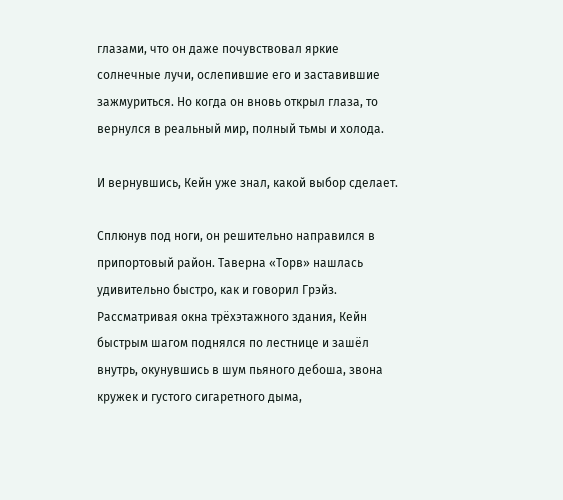глазами, что он даже почувствовал яркие солнечные лучи, ослепившие его и заставившие зажмуриться. Но когда он вновь открыл глаза, то вернулся в реальный мир, полный тьмы и холода.

И вернувшись, Кейн уже знал, какой выбор сделает.

Сплюнув под ноги, он решительно направился в припортовый район. Таверна «Торв» нашлась удивительно быстро, как и говорил Грэйз. Рассматривая окна трёхэтажного здания, Кейн быстрым шагом поднялся по лестнице и зашёл внутрь, окунувшись в шум пьяного дебоша, звона кружек и густого сигаретного дыма,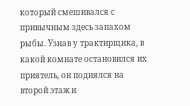который смешивался с привычным здесь запахом рыбы. Узнав у трактирщика, в какой комнате остановился их приятель, он поднялся на второй этаж и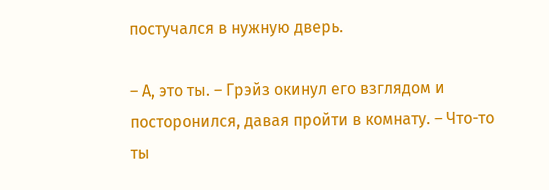постучался в нужную дверь.

– А, это ты. – Грэйз окинул его взглядом и посторонился, давая пройти в комнату. – Что-то ты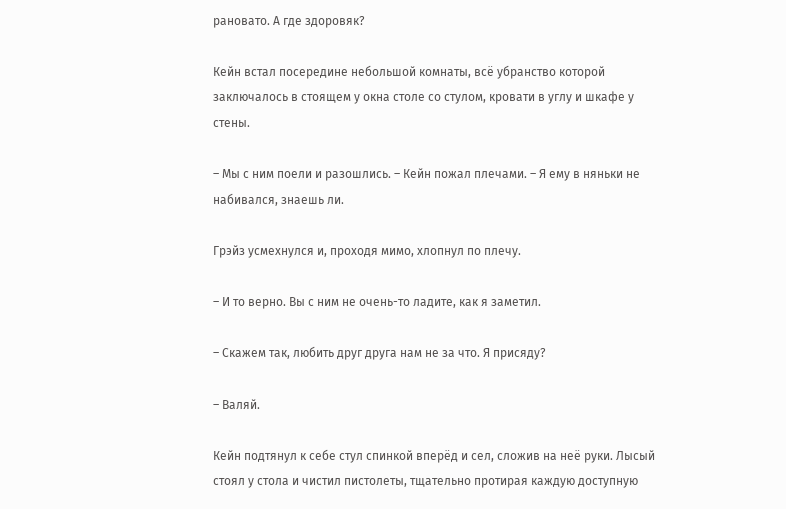рановато. А где здоровяк?

Кейн встал посередине небольшой комнаты, всё убранство которой заключалось в стоящем у окна столе со стулом, кровати в углу и шкафе у стены.

– Мы с ним поели и разошлись. – Кейн пожал плечами. – Я ему в няньки не набивался, знаешь ли.

Грэйз усмехнулся и, проходя мимо, хлопнул по плечу.

– И то верно. Вы с ним не очень-то ладите, как я заметил.

– Скажем так, любить друг друга нам не за что. Я присяду?

– Валяй.

Кейн подтянул к себе стул спинкой вперёд и сел, сложив на неё руки. Лысый стоял у стола и чистил пистолеты, тщательно протирая каждую доступную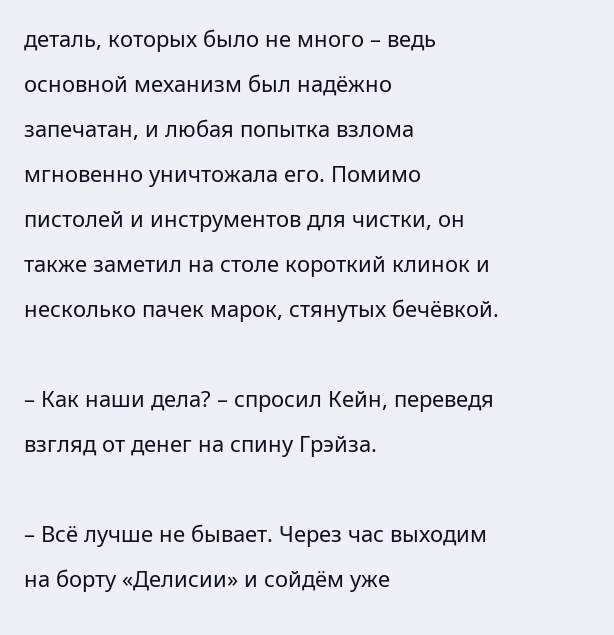деталь, которых было не много – ведь основной механизм был надёжно запечатан, и любая попытка взлома мгновенно уничтожала его. Помимо пистолей и инструментов для чистки, он также заметил на столе короткий клинок и несколько пачек марок, стянутых бечёвкой.

– Как наши дела? – спросил Кейн, переведя взгляд от денег на спину Грэйза.

– Всё лучше не бывает. Через час выходим на борту «Делисии» и сойдём уже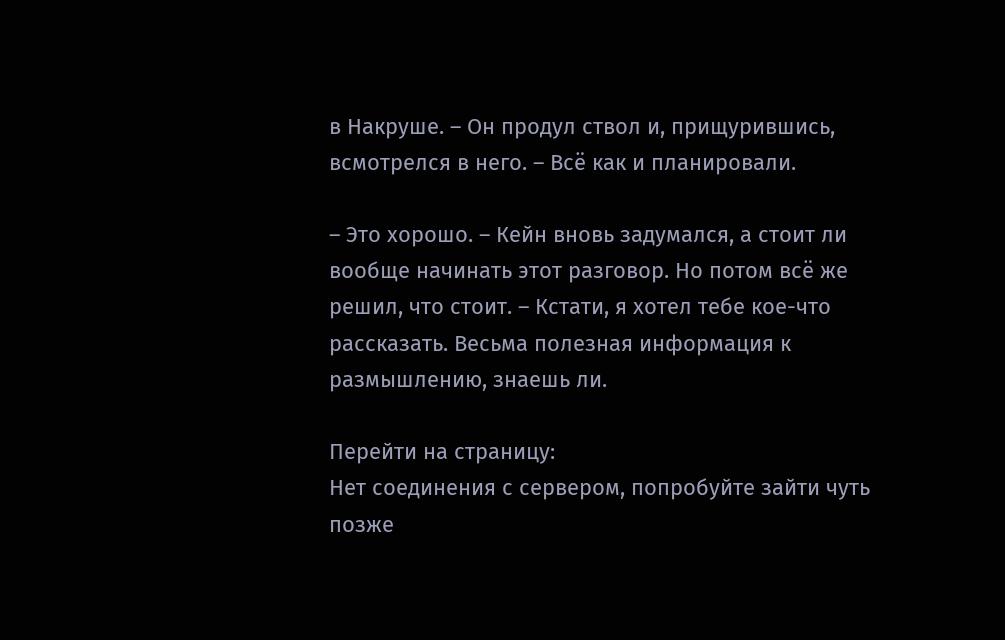в Накруше. – Он продул ствол и, прищурившись, всмотрелся в него. – Всё как и планировали.

– Это хорошо. – Кейн вновь задумался, а стоит ли вообще начинать этот разговор. Но потом всё же решил, что стоит. – Кстати, я хотел тебе кое-что рассказать. Весьма полезная информация к размышлению, знаешь ли.

Перейти на страницу:
Нет соединения с сервером, попробуйте зайти чуть позже